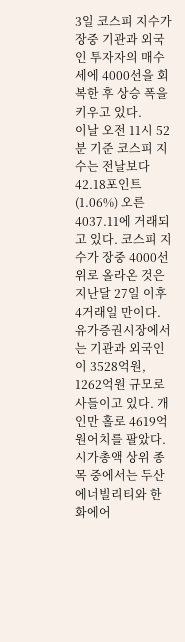3일 코스피 지수가 장중 기관과 외국인 투자자의 매수세에 4000선을 회복한 후 상승 폭을 키우고 있다.
이날 오전 11시 52분 기준 코스피 지수는 전날보다 42.18포인트(1.06%) 오른 4037.11에 거래되고 있다. 코스피 지수가 장중 4000선 위로 올라온 것은 지난달 27일 이후 4거래일 만이다.
유가증권시장에서는 기관과 외국인이 3528억원, 1262억원 규모로 사들이고 있다. 개인만 홀로 4619억원어치를 팔았다.
시가총액 상위 종목 중에서는 두산에너빌리티와 한화에어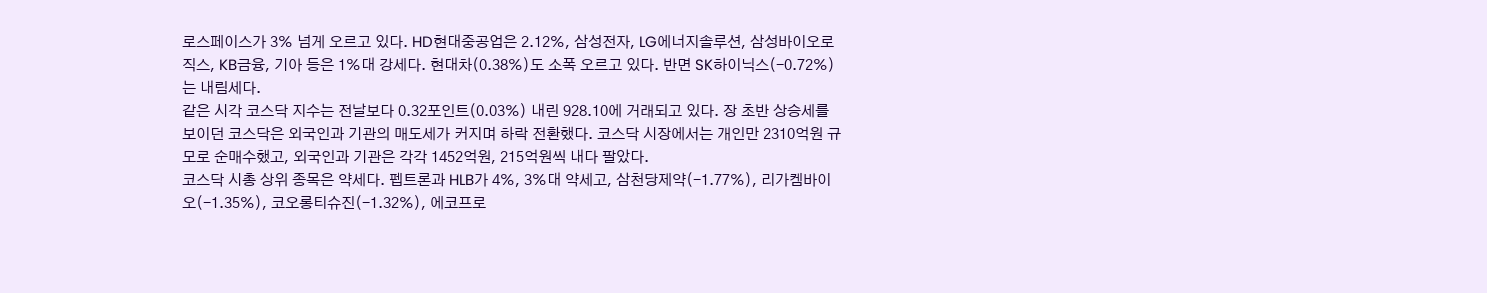로스페이스가 3% 넘게 오르고 있다. HD현대중공업은 2.12%, 삼성전자, LG에너지솔루션, 삼성바이오로직스, KB금융, 기아 등은 1%대 강세다. 현대차(0.38%)도 소폭 오르고 있다. 반면 SK하이닉스(-0.72%)는 내림세다.
같은 시각 코스닥 지수는 전날보다 0.32포인트(0.03%) 내린 928.10에 거래되고 있다. 장 초반 상승세를 보이던 코스닥은 외국인과 기관의 매도세가 커지며 하락 전환했다. 코스닥 시장에서는 개인만 2310억원 규모로 순매수했고, 외국인과 기관은 각각 1452억원, 215억원씩 내다 팔았다.
코스닥 시총 상위 종목은 약세다. 펩트론과 HLB가 4%, 3%대 약세고, 삼천당제약(-1.77%), 리가켐바이오(-1.35%), 코오롱티슈진(-1.32%), 에코프로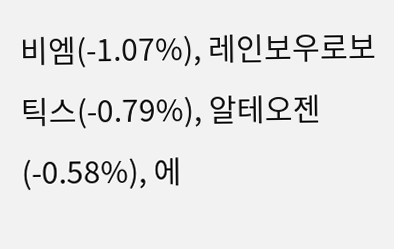비엠(-1.07%), 레인보우로보틱스(-0.79%), 알테오젠(-0.58%), 에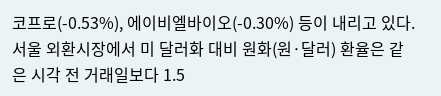코프로(-0.53%), 에이비엘바이오(-0.30%) 등이 내리고 있다.
서울 외환시장에서 미 달러화 대비 원화(원·달러) 환율은 같은 시각 전 거래일보다 1.5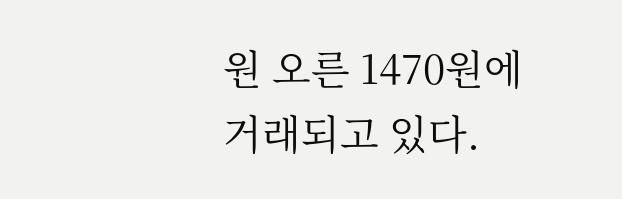원 오른 1470원에 거래되고 있다.